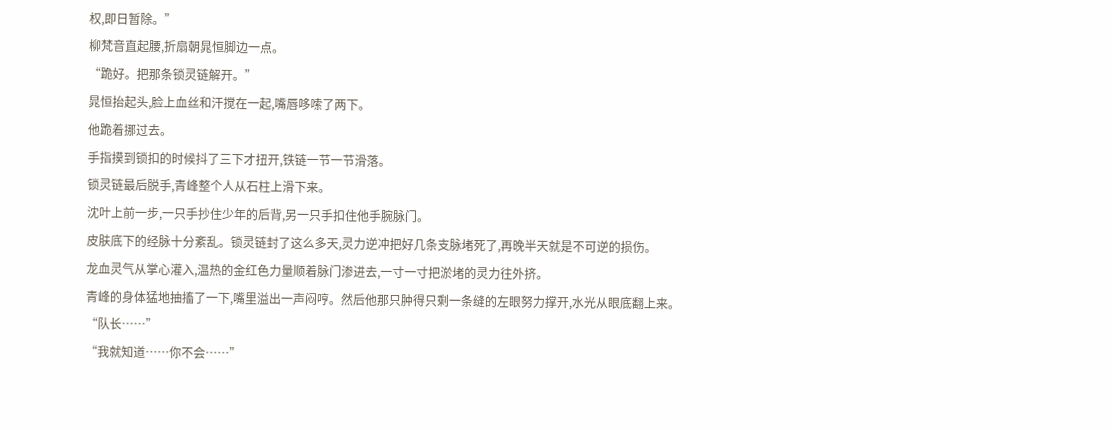权,即日暂除。”
柳梵音直起腰,折扇朝晁恒脚边一点。
“跪好。把那条锁灵链解开。”
晁恒抬起头,脸上血丝和汗搅在一起,嘴唇哆嗦了两下。
他跪着挪过去。
手指摸到锁扣的时候抖了三下才扭开,铁链一节一节滑落。
锁灵链最后脱手,青峰整个人从石柱上滑下来。
沈叶上前一步,一只手抄住少年的后背,另一只手扣住他手腕脉门。
皮肤底下的经脉十分紊乱。锁灵链封了这么多天,灵力逆冲把好几条支脉堵死了,再晚半天就是不可逆的损伤。
龙血灵气从掌心灌入,温热的金红色力量顺着脉门渗进去,一寸一寸把淤堵的灵力往外挤。
青峰的身体猛地抽搐了一下,嘴里溢出一声闷哼。然后他那只肿得只剩一条缝的左眼努力撑开,水光从眼底翻上来。
“队长……”
“我就知道……你不会……”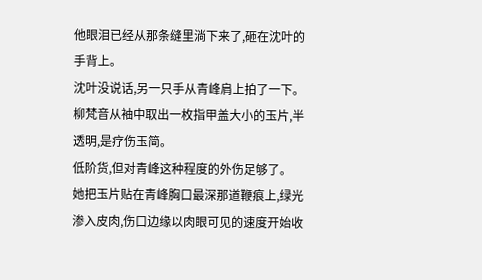他眼泪已经从那条缝里淌下来了,砸在沈叶的手背上。
沈叶没说话,另一只手从青峰肩上拍了一下。
柳梵音从袖中取出一枚指甲盖大小的玉片,半透明,是疗伤玉简。
低阶货,但对青峰这种程度的外伤足够了。
她把玉片贴在青峰胸口最深那道鞭痕上,绿光渗入皮肉,伤口边缘以肉眼可见的速度开始收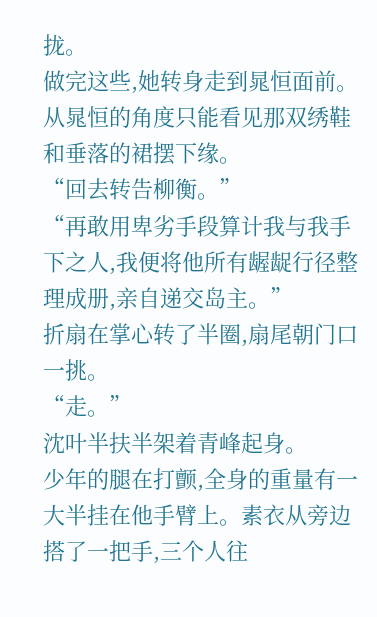拢。
做完这些,她转身走到晁恒面前。
从晁恒的角度只能看见那双绣鞋和垂落的裙摆下缘。
“回去转告柳衡。”
“再敢用卑劣手段算计我与我手下之人,我便将他所有龌龊行径整理成册,亲自递交岛主。”
折扇在掌心转了半圈,扇尾朝门口一挑。
“走。”
沈叶半扶半架着青峰起身。
少年的腿在打颤,全身的重量有一大半挂在他手臂上。素衣从旁边搭了一把手,三个人往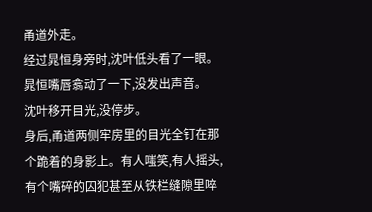甬道外走。
经过晁恒身旁时,沈叶低头看了一眼。
晁恒嘴唇翕动了一下,没发出声音。
沈叶移开目光,没停步。
身后,甬道两侧牢房里的目光全钉在那个跪着的身影上。有人嗤笑,有人摇头,有个嘴碎的囚犯甚至从铁栏缝隙里啐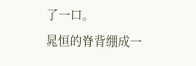了一口。
晁恒的脊背绷成一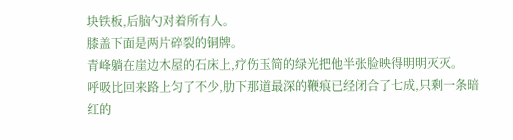块铁板,后脑勺对着所有人。
膝盖下面是两片碎裂的铜牌。
青峰躺在崖边木屋的石床上,疗伤玉简的绿光把他半张脸映得明明灭灭。
呼吸比回来路上匀了不少,肋下那道最深的鞭痕已经闭合了七成,只剩一条暗红的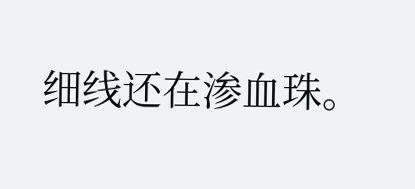细线还在渗血珠。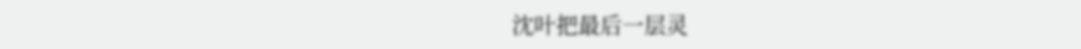沈叶把最后一层灵